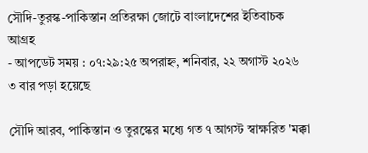সৌদি-তুরস্ক-পাকিস্তান প্রতিরক্ষা জোটে বাংলাদেশের ইতিবাচক আগ্রহ
- আপডেট সময় : ০৭:২৯:২৫ অপরাহ্ন, শনিবার, ২২ অগাস্ট ২০২৬ ৩ বার পড়া হয়েছে

সৌদি আরব, পাকিস্তান ও তুরস্কের মধ্যে গত ৭ আগস্ট স্বাক্ষরিত 'মক্কা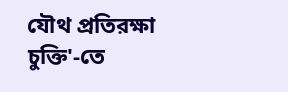যৌথ প্রতিরক্ষা চুক্তি'-তে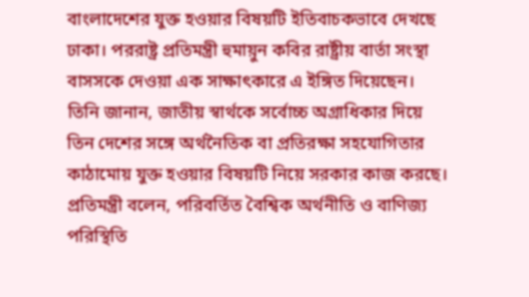বাংলাদেশের যুক্ত হওয়ার বিষয়টি ইতিবাচকভাবে দেখছে ঢাকা। পররাষ্ট্র প্রতিমন্ত্রী হুমায়ুন কবির রাষ্ট্রীয় বার্তা সংস্থা বাসসকে দেওয়া এক সাক্ষাৎকারে এ ইঙ্গিত দিয়েছেন। তিনি জানান, জাতীয় স্বার্থকে সর্বোচ্চ অগ্রাধিকার দিয়ে তিন দেশের সঙ্গে অর্থনৈতিক বা প্রতিরক্ষা সহযোগিতার কাঠামোয় যুক্ত হওয়ার বিষয়টি নিয়ে সরকার কাজ করছে।
প্রতিমন্ত্রী বলেন, পরিবর্তিত বৈশ্বিক অর্থনীতি ও বাণিজ্য পরিস্থিতি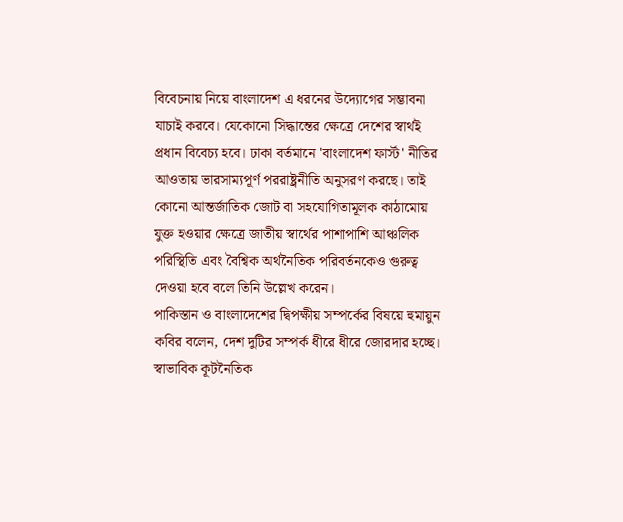বিবেচনায় নিয়ে বাংলাদেশ এ ধরনের উদ্যোগের সম্ভাবনা যাচাই করবে। যেকোনো সিদ্ধান্তের ক্ষেত্রে দেশের স্বার্থই প্রধান বিবেচ্য হবে। ঢাকা বর্তমানে 'বাংলাদেশ ফার্স্ট' নীতির আওতায় ভারসাম্যপূর্ণ পররাষ্ট্রনীতি অনুসরণ করছে। তাই কোনো আন্তর্জাতিক জোট বা সহযোগিতামূলক কাঠামোয় যুক্ত হওয়ার ক্ষেত্রে জাতীয় স্বার্থের পাশাপাশি আঞ্চলিক পরিস্থিতি এবং বৈশ্বিক অর্থনৈতিক পরিবর্তনকেও গুরুত্ব দেওয়া হবে বলে তিনি উল্লেখ করেন।
পাকিস্তান ও বাংলাদেশের দ্বিপক্ষীয় সম্পর্কের বিষয়ে হুমায়ুন কবির বলেন, দেশ দুটির সম্পর্ক ধীরে ধীরে জোরদার হচ্ছে। স্বাভাবিক কূটনৈতিক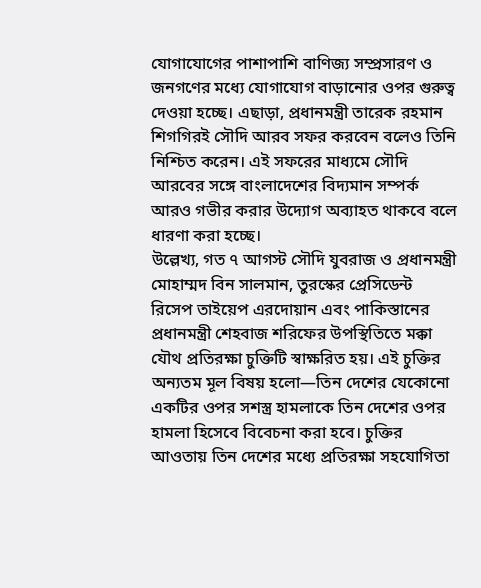যোগাযোগের পাশাপাশি বাণিজ্য সম্প্রসারণ ও জনগণের মধ্যে যোগাযোগ বাড়ানোর ওপর গুরুত্ব দেওয়া হচ্ছে। এছাড়া, প্রধানমন্ত্রী তারেক রহমান শিগগিরই সৌদি আরব সফর করবেন বলেও তিনি নিশ্চিত করেন। এই সফরের মাধ্যমে সৌদি আরবের সঙ্গে বাংলাদেশের বিদ্যমান সম্পর্ক আরও গভীর করার উদ্যোগ অব্যাহত থাকবে বলে ধারণা করা হচ্ছে।
উল্লেখ্য, গত ৭ আগস্ট সৌদি যুবরাজ ও প্রধানমন্ত্রী মোহাম্মদ বিন সালমান, তুরস্কের প্রেসিডেন্ট রিসেপ তাইয়েপ এরদোয়ান এবং পাকিস্তানের প্রধানমন্ত্রী শেহবাজ শরিফের উপস্থিতিতে মক্কা যৌথ প্রতিরক্ষা চুক্তিটি স্বাক্ষরিত হয়। এই চুক্তির অন্যতম মূল বিষয় হলো—তিন দেশের যেকোনো একটির ওপর সশস্ত্র হামলাকে তিন দেশের ওপর হামলা হিসেবে বিবেচনা করা হবে। চুক্তির আওতায় তিন দেশের মধ্যে প্রতিরক্ষা সহযোগিতা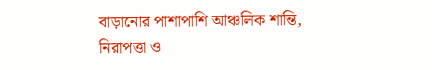বাড়ানোর পাশাপাশি আঞ্চলিক শান্তি, নিরাপত্তা ও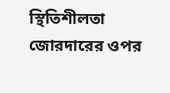স্থিতিশীলতা জোরদারের ওপর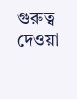গুরুত্ব দেওয়া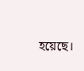হয়েছে।